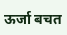ऊर्जा बचत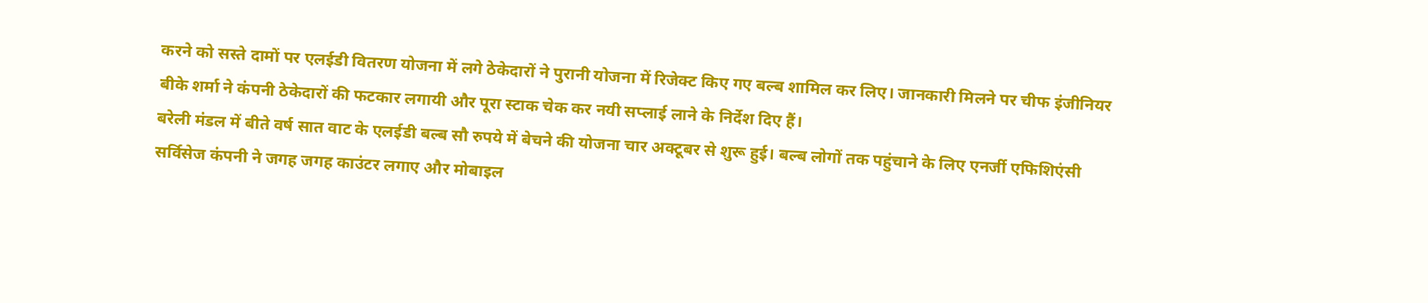करने को सस्ते दामों पर एलईडी वितरण योजना में लगे ठेकेदारों ने पुरानी योजना में रिजेक्ट किए गए बल्ब शामिल कर लिए। जानकारी मिलने पर चीफ इंजीनियर बीके शर्मा ने कंपनी ठेकेदारों की फटकार लगायी और पूरा स्टाक चेक कर नयी सप्लाई लाने के निर्देश दिए हैं।
बरेली मंडल में बीते वर्ष सात वाट के एलईडी बल्ब सौ रुपये में बेचने की योजना चार अक्टूबर से शुरू हुई। बल्ब लोगों तक पहुंचाने के लिए एनर्जी एफिशिएंसी सर्विसेज कंपनी ने जगह जगह काउंटर लगाए और मोबाइल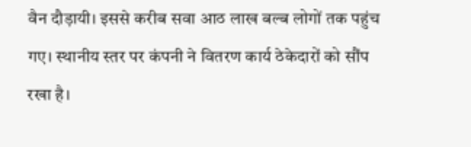वैन दौड़ायी। इससे करीब सवा आठ लाख बल्ब लोगों तक पहुंच गए। स्थानीय स्तर पर कंपनी ने वितरण कार्य ठेकेदारों को सौंप रखा है।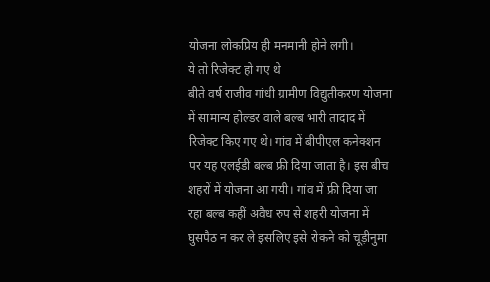योजना लोकप्रिय ही मनमानी होने लगी।
ये तो रिजेक्ट हो गए थे
बीते वर्ष राजीव गांधी ग्रामीण विद्युतीकरण योजना में सामान्य होल्डर वाले बल्ब भारी तादाद में रिजेक्ट किए गए थे। गांव में बीपीएल कनेक्शन पर यह एलईडी बल्ब फ्री दिया जाता है। इस बीच शहरों में योजना आ गयी। गांव में फ्री दिया जा रहा बल्ब कहीं अवैध रुप से शहरी योजना में घुसपैठ न कर ले इसलिए इसे रोकने को चूड़ीनुमा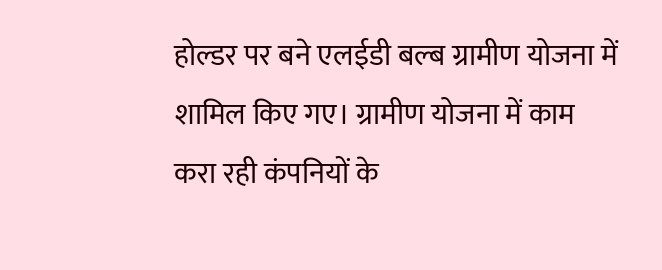होल्डर पर बने एलईडी बल्ब ग्रामीण योजना में शामिल किए गए। ग्रामीण योजना में काम करा रही कंपनियों के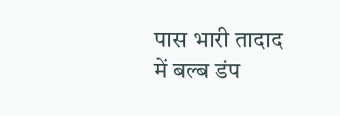पास भारी तादाद में बल्ब डंप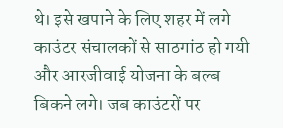थे। इसे खपाने के लिए शहर में लगे काउंटर संचालकों से साठगांठ हो गयी और आरजीवाई योजना के बल्ब बिकने लगे। जब काउंटरों पर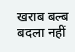खराब बल्ब बदला नहीं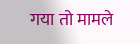गया तो मामले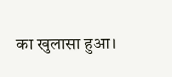का खुलासा हुआ।